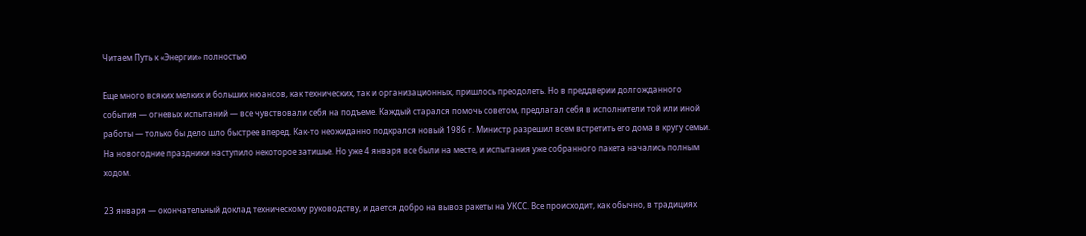Читаем Путь к «Энергии» полностью

Еще много всяких мелких и больших нюансов, как технических, так и организационных, пришлось преодолеть. Но в преддверии долгожданного события — огневых испытаний — все чувствовали себя на подъеме. Каждый старался помочь советом, предлагал себя в исполнители той или иной работы — только бы дело шло быстрее вперед. Как-то неожиданно подкрался новый 1986 г. Министр разрешил всем встретить его дома в кругу семьи. На новогодние праздники наступило некоторое затишье. Но уже 4 января все были на месте, и испытания уже собранного пакета начались полным ходом.

23 января — окончательный доклад техническому руководству, и дается добро на вывоз ракеты на УКСС. Все происходит, как обычно, в традициях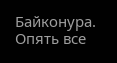Байконура. Опять все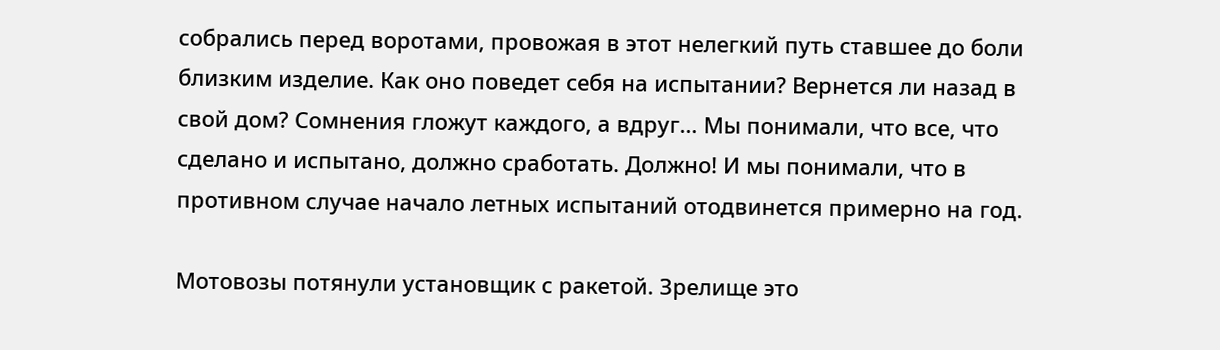собрались перед воротами, провожая в этот нелегкий путь ставшее до боли близким изделие. Как оно поведет себя на испытании? Вернется ли назад в свой дом? Сомнения гложут каждого, а вдруг… Мы понимали, что все, что сделано и испытано, должно сработать. Должно! И мы понимали, что в противном случае начало летных испытаний отодвинется примерно на год.

Мотовозы потянули установщик с ракетой. Зрелище это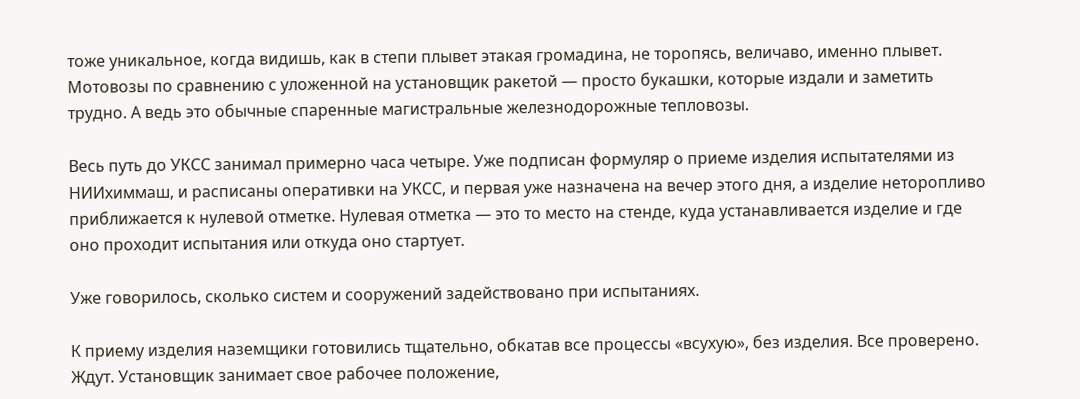тоже уникальное, когда видишь, как в степи плывет этакая громадина, не торопясь, величаво, именно плывет. Мотовозы по сравнению с уложенной на установщик ракетой — просто букашки, которые издали и заметить трудно. А ведь это обычные спаренные магистральные железнодорожные тепловозы.

Весь путь до УКСС занимал примерно часа четыре. Уже подписан формуляр о приеме изделия испытателями из НИИхиммаш, и расписаны оперативки на УКСС, и первая уже назначена на вечер этого дня, а изделие неторопливо приближается к нулевой отметке. Нулевая отметка — это то место на стенде, куда устанавливается изделие и где оно проходит испытания или откуда оно стартует.

Уже говорилось, сколько систем и сооружений задействовано при испытаниях.

К приему изделия наземщики готовились тщательно, обкатав все процессы «всухую», без изделия. Все проверено. Ждут. Установщик занимает свое рабочее положение,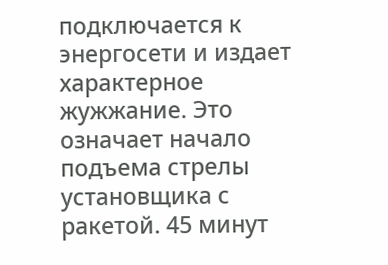подключается к энергосети и издает характерное жужжание. Это означает начало подъема стрелы установщика с ракетой. 45 минут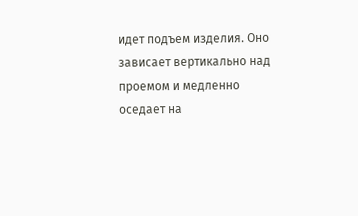идет подъем изделия. Оно зависает вертикально над проемом и медленно оседает на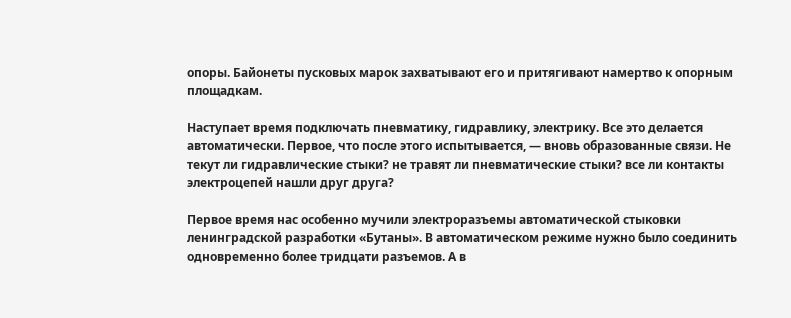опоры. Байонеты пусковых марок захватывают его и притягивают намертво к опорным площадкам.

Наступает время подключать пневматику, гидравлику, электрику. Все это делается автоматически. Первое, что после этого испытывается, — вновь образованные связи. Не текут ли гидравлические стыки? не травят ли пневматические стыки? все ли контакты электроцепей нашли друг друга?

Первое время нас особенно мучили электроразъемы автоматической стыковки ленинградской разработки «Бутаны». В автоматическом режиме нужно было соединить одновременно более тридцати разъемов. А в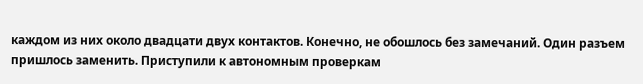каждом из них около двадцати двух контактов. Конечно, не обошлось без замечаний. Один разъем пришлось заменить. Приступили к автономным проверкам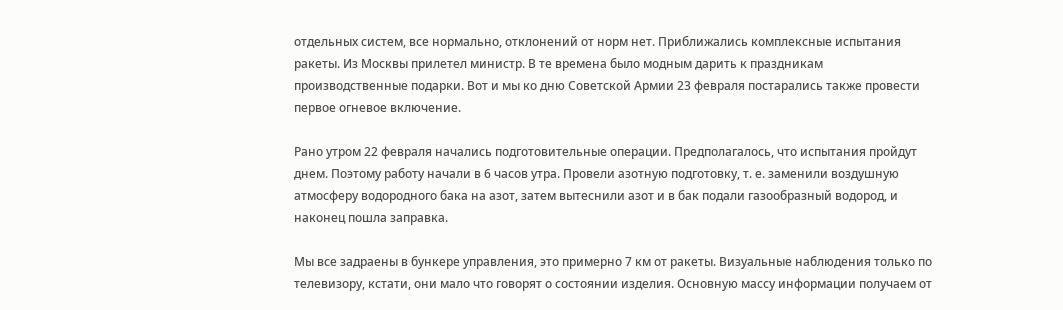отдельных систем, все нормально, отклонений от норм нет. Приближались комплексные испытания ракеты. Из Москвы прилетел министр. В те времена было модным дарить к праздникам производственные подарки. Вот и мы ко дню Советской Армии 23 февраля постарались также провести первое огневое включение.

Рано утром 22 февраля начались подготовительные операции. Предполагалось, что испытания пройдут днем. Поэтому работу начали в 6 часов утра. Провели азотную подготовку, т. е. заменили воздушную атмосферу водородного бака на азот, затем вытеснили азот и в бак подали газообразный водород, и наконец пошла заправка.

Мы все задраены в бункере управления, это примерно 7 км от ракеты. Визуальные наблюдения только по телевизору, кстати, они мало что говорят о состоянии изделия. Основную массу информации получаем от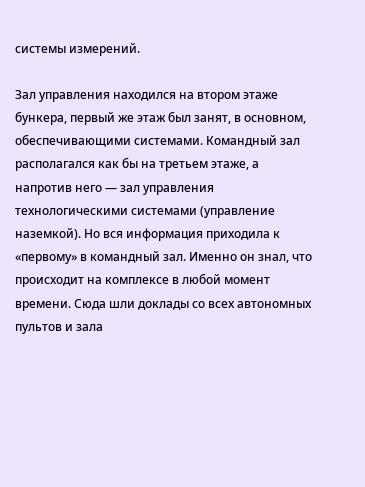системы измерений.

Зал управления находился на втором этаже бункера, первый же этаж был занят, в основном, обеспечивающими системами. Командный зал располагался как бы на третьем этаже, а напротив него — зал управления технологическими системами (управление наземкой). Но вся информация приходила к «первому» в командный зал. Именно он знал, что происходит на комплексе в любой момент времени. Сюда шли доклады со всех автономных пультов и зала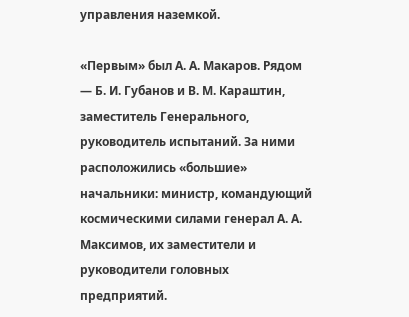управления наземкой.

«Первым» был А. А. Макаров. Рядом — Б. И. Губанов и В. М. Караштин, заместитель Генерального, руководитель испытаний. За ними расположились «большие» начальники: министр, командующий космическими силами генерал А. А. Максимов, их заместители и руководители головных предприятий.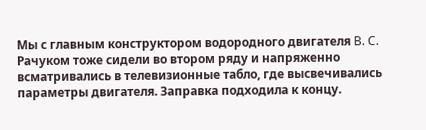Мы с главным конструктором водородного двигателя B. C. Рачуком тоже сидели во втором ряду и напряженно всматривались в телевизионные табло, где высвечивались параметры двигателя. Заправка подходила к концу.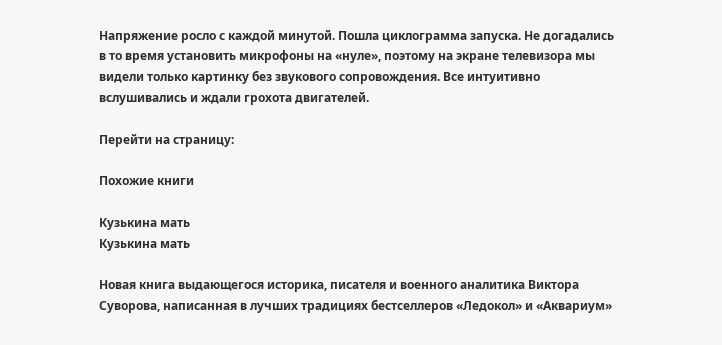Напряжение росло с каждой минутой. Пошла циклограмма запуска. Не догадались в то время установить микрофоны на «нуле», поэтому на экране телевизора мы видели только картинку без звукового сопровождения. Все интуитивно вслушивались и ждали грохота двигателей.

Перейти на страницу:

Похожие книги

Кузькина мать
Кузькина мать

Новая книга выдающегося историка, писателя и военного аналитика Виктора Суворова, написанная в лучших традициях бестселлеров «Ледокол» и «Аквариум»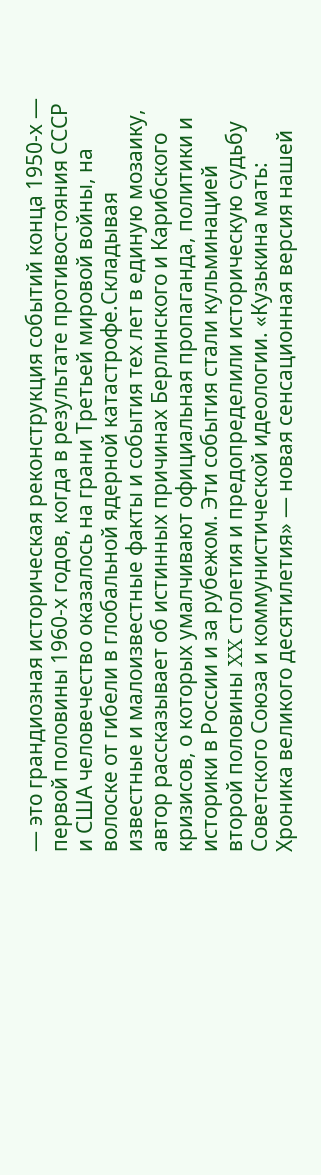— это грандиозная историческая реконструкция событий конца 1950-х — первой половины 1960-х годов, когда в результате противостояния СССР и США человечество оказалось на грани Третьей мировой войны, на волоске от гибели в глобальной ядерной катастрофе.Складывая известные и малоизвестные факты и события тех лет в единую мозаику, автор рассказывает об истинных причинах Берлинского и Карибского кризисов, о которых умалчивают официальная пропаганда, политики и историки в России и за рубежом. Эти события стали кульминацией второй половины XX столетия и предопределили историческую судьбу Советского Союза и коммунистической идеологии. «Кузькина мать: Хроника великого десятилетия» — новая сенсационная версия нашей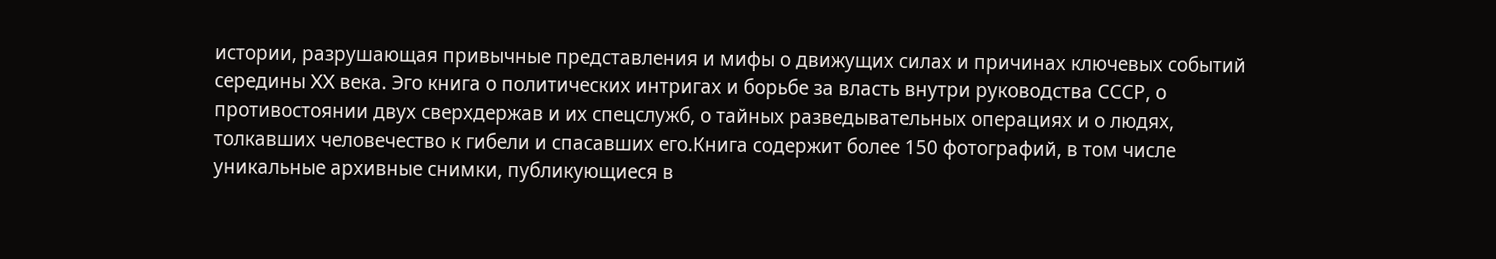истории, разрушающая привычные представления и мифы о движущих силах и причинах ключевых событий середины XX века. Эго книга о политических интригах и борьбе за власть внутри руководства СССР, о противостоянии двух сверхдержав и их спецслужб, о тайных разведывательных операциях и о людях, толкавших человечество к гибели и спасавших его.Книга содержит более 150 фотографий, в том числе уникальные архивные снимки, публикующиеся в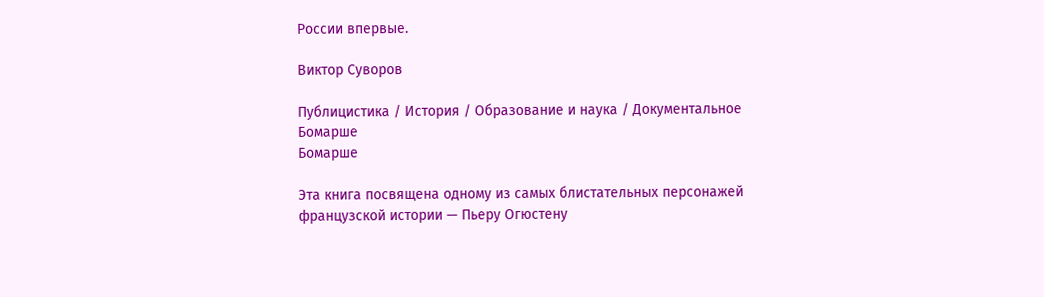России впервые.

Виктор Суворов

Публицистика / История / Образование и наука / Документальное
Бомарше
Бомарше

Эта книга посвящена одному из самых блистательных персонажей французской истории — Пьеру Огюстену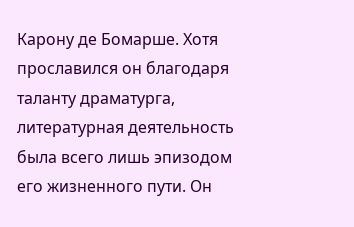Карону де Бомарше. Хотя прославился он благодаря таланту драматурга, литературная деятельность была всего лишь эпизодом его жизненного пути. Он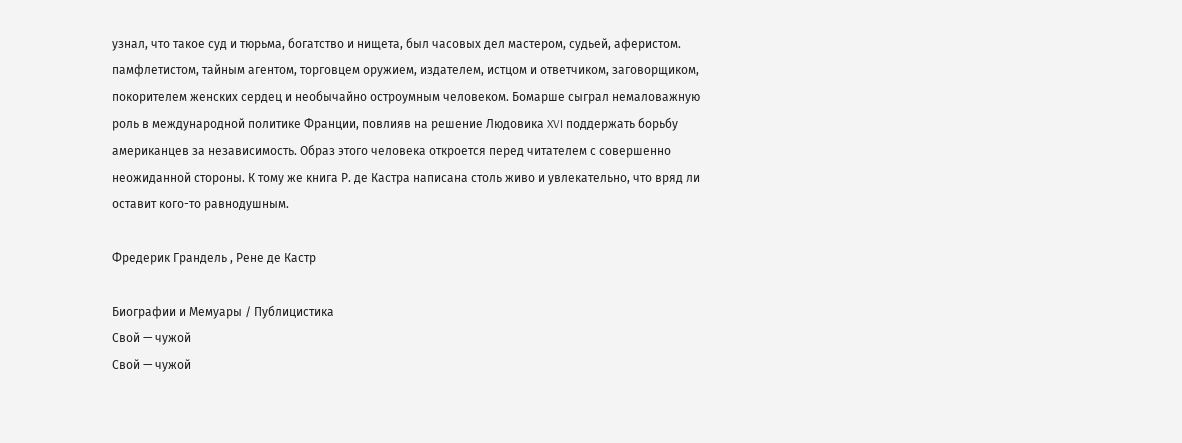узнал, что такое суд и тюрьма, богатство и нищета, был часовых дел мастером, судьей, аферистом. памфлетистом, тайным агентом, торговцем оружием, издателем, истцом и ответчиком, заговорщиком, покорителем женских сердец и необычайно остроумным человеком. Бомарше сыграл немаловажную роль в международной политике Франции, повлияв на решение Людовика XVI поддержать борьбу американцев за независимость. Образ этого человека откроется перед читателем с совершенно неожиданной стороны. К тому же книга Р. де Кастра написана столь живо и увлекательно, что вряд ли оставит кого-то равнодушным.

Фредерик Грандель , Рене де Кастр

Биографии и Мемуары / Публицистика
Свой — чужой
Свой — чужой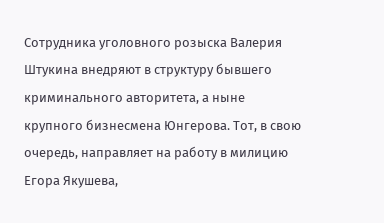Сотрудника уголовного розыска Валерия Штукина внедряют в структуру бывшего криминального авторитета, а ныне крупного бизнесмена Юнгерова. Тот, в свою очередь, направляет на работу в милицию Егора Якушева,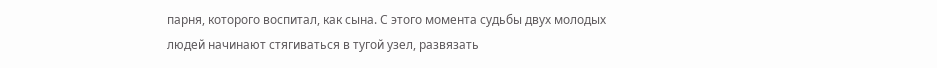парня, которого воспитал, как сына. С этого момента судьбы двух молодых людей начинают стягиваться в тугой узел, развязать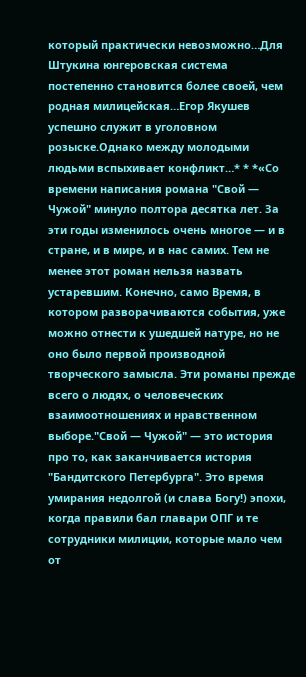который практически невозможно…Для Штукина юнгеровская система постепенно становится более своей, чем родная милицейская…Егор Якушев успешно служит в уголовном розыске.Однако между молодыми людьми вспыхивает конфликт…* * *«Со времени написания романа "Свой — Чужой" минуло полтора десятка лет. За эти годы изменилось очень многое — и в стране, и в мире, и в нас самих. Тем не менее этот роман нельзя назвать устаревшим. Конечно, само Время, в котором разворачиваются события, уже можно отнести к ушедшей натуре, но не оно было первой производной творческого замысла. Эти романы прежде всего о людях, о человеческих взаимоотношениях и нравственном выборе."Свой — Чужой" — это история про то, как заканчивается история "Бандитского Петербурга". Это время умирания недолгой (и слава Богу!) эпохи, когда правили бал главари ОПГ и те сотрудники милиции, которые мало чем от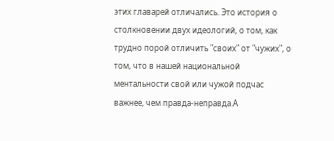этих главарей отличались. Это история о столкновении двух идеологий, о том, как трудно порой отличить "своих" от "чужих", о том, что в нашей национальной ментальности свой или чужой подчас важнее, чем правда-неправда.А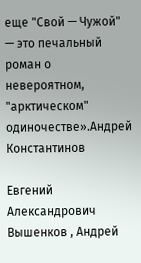еще "Свой — Чужой" — это печальный роман о невероятном, "арктическом" одиночестве».Андрей Константинов

Евгений Александрович Вышенков , Андрей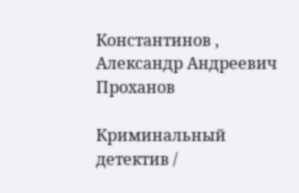Константинов , Александр Андреевич Проханов

Криминальный детектив /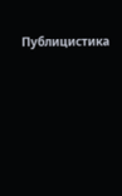Публицистика